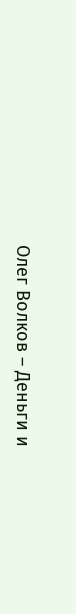Олег Волков – Деньги и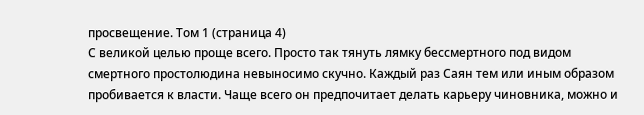просвещение. Том 1 (страница 4)
С великой целью проще всего. Просто так тянуть лямку бессмертного под видом смертного простолюдина невыносимо скучно. Каждый раз Саян тем или иным образом пробивается к власти. Чаще всего он предпочитает делать карьеру чиновника, можно и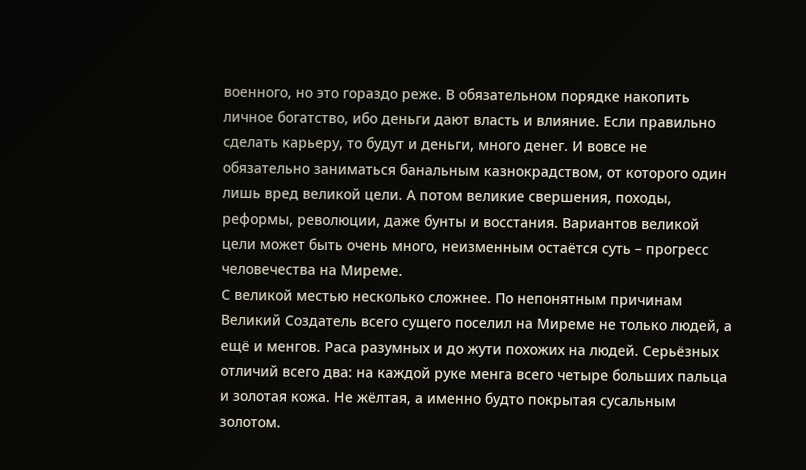военного, но это гораздо реже. В обязательном порядке накопить личное богатство, ибо деньги дают власть и влияние. Если правильно сделать карьеру, то будут и деньги, много денег. И вовсе не обязательно заниматься банальным казнокрадством, от которого один лишь вред великой цели. А потом великие свершения, походы, реформы, революции, даже бунты и восстания. Вариантов великой цели может быть очень много, неизменным остаётся суть – прогресс человечества на Миреме.
С великой местью несколько сложнее. По непонятным причинам Великий Создатель всего сущего поселил на Миреме не только людей, а ещё и менгов. Раса разумных и до жути похожих на людей. Серьёзных отличий всего два: на каждой руке менга всего четыре больших пальца и золотая кожа. Не жёлтая, а именно будто покрытая сусальным золотом.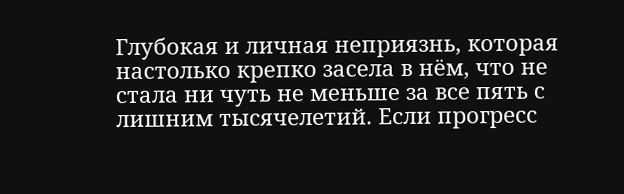Глубокая и личная неприязнь, которая настолько крепко засела в нём, что не стала ни чуть не меньше за все пять с лишним тысячелетий. Если прогресс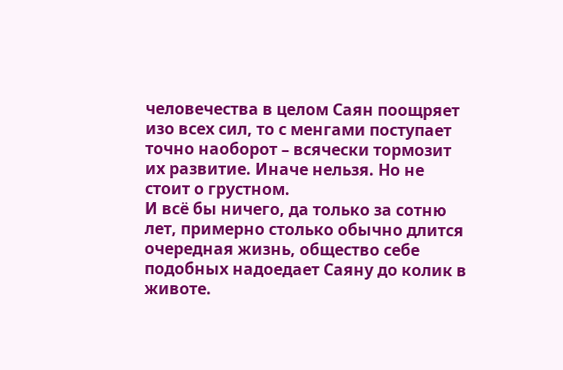человечества в целом Саян поощряет изо всех сил, то с менгами поступает точно наоборот – всячески тормозит их развитие. Иначе нельзя. Но не стоит о грустном.
И всё бы ничего, да только за сотню лет, примерно столько обычно длится очередная жизнь, общество себе подобных надоедает Саяну до колик в животе.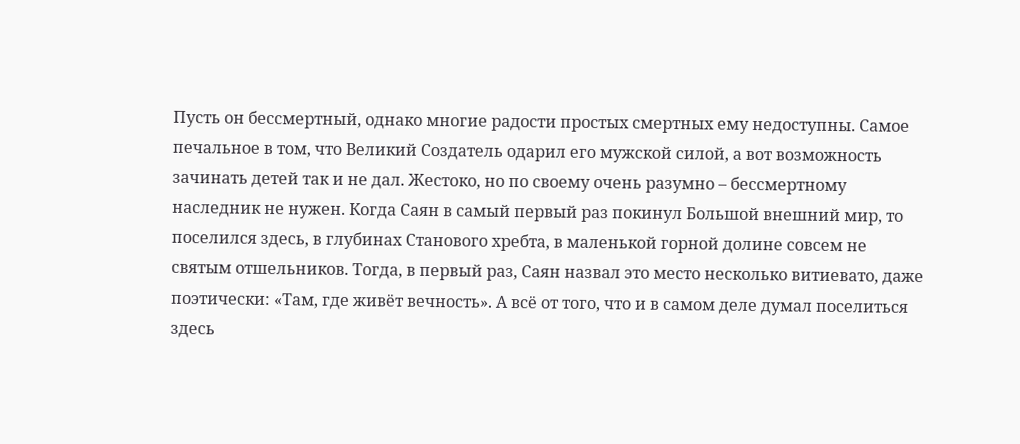Пусть он бессмертный, однако многие радости простых смертных ему недоступны. Самое печальное в том, что Великий Создатель одарил его мужской силой, а вот возможность зачинать детей так и не дал. Жестоко, но по своему очень разумно – бессмертному наследник не нужен. Когда Саян в самый первый раз покинул Большой внешний мир, то поселился здесь, в глубинах Станового хребта, в маленькой горной долине совсем не святым отшельников. Тогда, в первый раз, Саян назвал это место несколько витиевато, даже поэтически: «Там, где живёт вечность». А всё от того, что и в самом деле думал поселиться здесь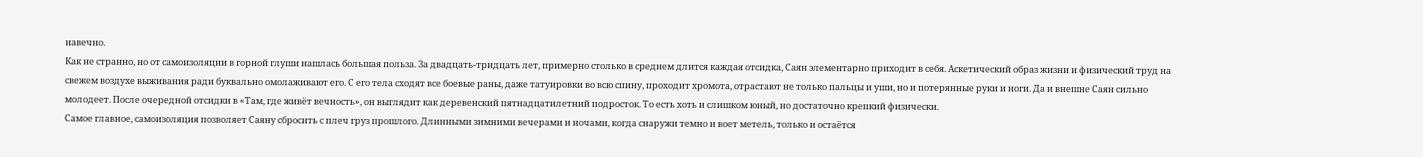навечно.
Как не странно, но от самоизоляции в горной глуши нашлась большая польза. За двадцать-тридцать лет, примерно столько в среднем длится каждая отсидка, Саян элементарно приходит в себя. Аскетический образ жизни и физический труд на свежем воздухе выживания ради буквально омолаживают его. С его тела сходят все боевые раны, даже татуировки во всю спину, проходит хромота, отрастают не только пальцы и уши, но и потерянные руки и ноги. Да и внешне Саян сильно молодеет. После очередной отсидки в «Там, где живёт вечность», он выглядит как деревенский пятнадцатилетний подросток. То есть хоть и слишком юный, но достаточно крепкий физически.
Самое главное, самоизоляция позволяет Саяну сбросить с плеч груз прошлого. Длинными зимними вечерами и ночами, когда снаружи темно и воет метель, только и остаётся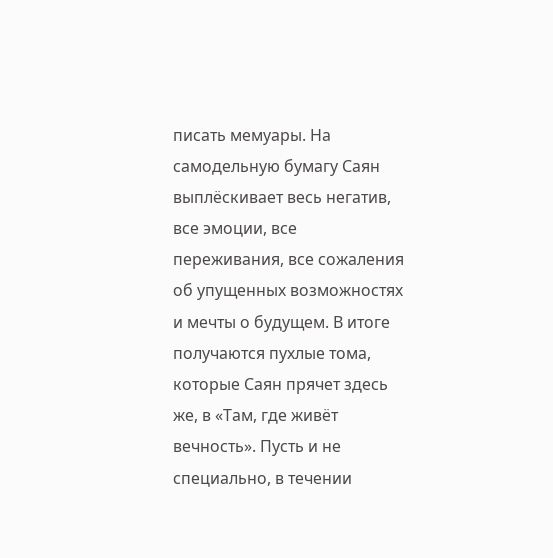писать мемуары. На самодельную бумагу Саян выплёскивает весь негатив, все эмоции, все переживания, все сожаления об упущенных возможностях и мечты о будущем. В итоге получаются пухлые тома, которые Саян прячет здесь же, в «Там, где живёт вечность». Пусть и не специально, в течении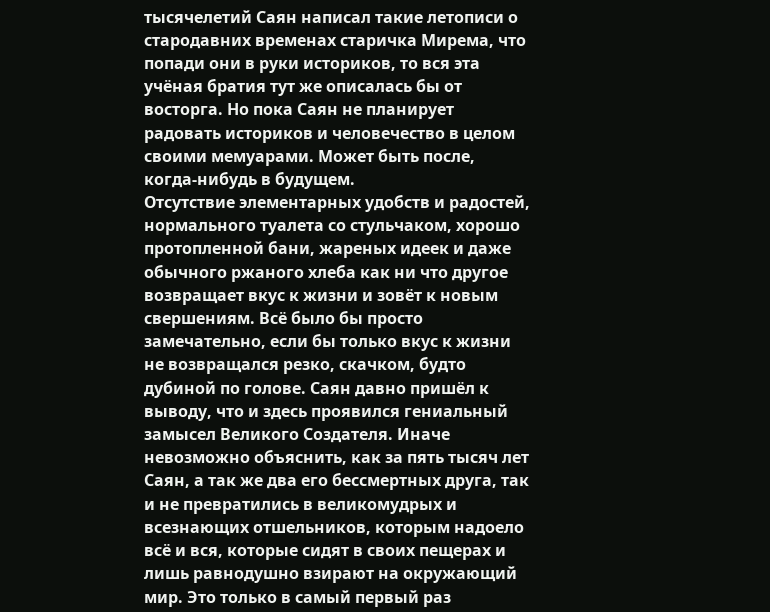тысячелетий Саян написал такие летописи о стародавних временах старичка Мирема, что попади они в руки историков, то вся эта учёная братия тут же описалась бы от восторга. Но пока Саян не планирует радовать историков и человечество в целом своими мемуарами. Может быть после, когда-нибудь в будущем.
Отсутствие элементарных удобств и радостей, нормального туалета со стульчаком, хорошо протопленной бани, жареных идеек и даже обычного ржаного хлеба как ни что другое возвращает вкус к жизни и зовёт к новым свершениям. Всё было бы просто замечательно, если бы только вкус к жизни не возвращался резко, скачком, будто дубиной по голове. Саян давно пришёл к выводу, что и здесь проявился гениальный замысел Великого Создателя. Иначе невозможно объяснить, как за пять тысяч лет Саян, а так же два его бессмертных друга, так и не превратились в великомудрых и всезнающих отшельников, которым надоело всё и вся, которые сидят в своих пещерах и лишь равнодушно взирают на окружающий мир. Это только в самый первый раз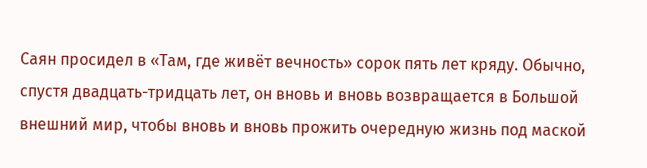Саян просидел в «Там, где живёт вечность» сорок пять лет кряду. Обычно, спустя двадцать-тридцать лет, он вновь и вновь возвращается в Большой внешний мир, чтобы вновь и вновь прожить очередную жизнь под маской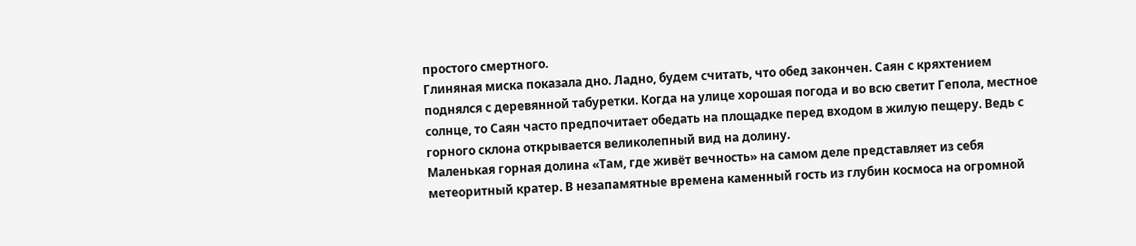простого смертного.
Глиняная миска показала дно. Ладно, будем считать, что обед закончен. Саян с кряхтением поднялся с деревянной табуретки. Когда на улице хорошая погода и во всю светит Гепола, местное солнце, то Саян часто предпочитает обедать на площадке перед входом в жилую пещеру. Ведь с горного склона открывается великолепный вид на долину.
Маленькая горная долина «Там, где живёт вечность» на самом деле представляет из себя метеоритный кратер. В незапамятные времена каменный гость из глубин космоса на огромной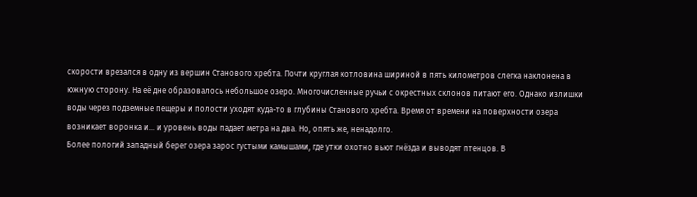скорости врезался в одну из вершин Станового хребта. Почти круглая котловина шириной в пять километров слегка наклонена в южную сторону. На её дне образовалось небольшое озеро. Многочисленные ручьи с окрестных склонов питают его. Однако излишки воды через подземные пещеры и полости уходят куда-то в глубины Станового хребта. Время от времени на поверхности озера возникает воронка и… и уровень воды падает метра на два. Но, опять же, ненадолго.
Более пологий западный берег озера зарос густыми камышами, где утки охотно вьют гнёзда и выводят птенцов. В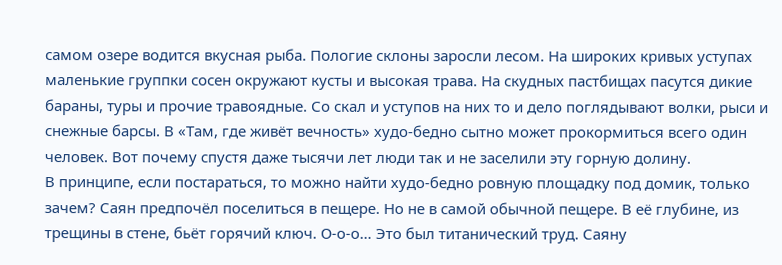самом озере водится вкусная рыба. Пологие склоны заросли лесом. На широких кривых уступах маленькие группки сосен окружают кусты и высокая трава. На скудных пастбищах пасутся дикие бараны, туры и прочие травоядные. Со скал и уступов на них то и дело поглядывают волки, рыси и снежные барсы. В «Там, где живёт вечность» худо-бедно сытно может прокормиться всего один человек. Вот почему спустя даже тысячи лет люди так и не заселили эту горную долину.
В принципе, если постараться, то можно найти худо-бедно ровную площадку под домик, только зачем? Саян предпочёл поселиться в пещере. Но не в самой обычной пещере. В её глубине, из трещины в стене, бьёт горячий ключ. О-о-о… Это был титанический труд. Саяну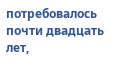потребовалось почти двадцать лет,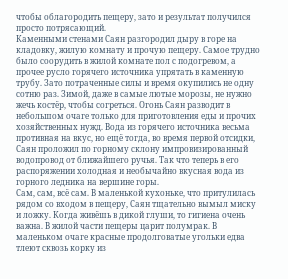чтобы облагородить пещеру, зато и результат получился просто потрясающий.
Каменными стенами Саян разгородил дыру в горе на кладовку, жилую комнату и прочую пещеру. Самое трудно было соорудить в жилой комнате пол с подогревом, а прочее русло горячего источника упрятать в каменную трубу. Зато потраченные силы и время окупились не одну сотню раз. Зимой, даже в самые лютые морозы, не нужно жечь костёр, чтобы согреться. Огонь Саян разводит в небольшом очаге только для приготовления еды и прочих хозяйственных нужд. Вода из горячего источника весьма противная на вкус, но ещё тогда, во время первой отсидки, Саян проложил по горному склону импровизированный водопровод от ближайшего ручья. Так что теперь в его распоряжении холодная и необычайно вкусная вода из горного ледника на вершине горы.
Сам, сам, всё сам. В маленькой кухоньке, что притулилась рядом со входом в пещеру, Саян тщательно вымыл миску и ложку. Когда живёшь в дикой глуши, то гигиена очень важна. В жилой части пещеры царит полумрак. В маленьком очаге красные продолговатые угольки едва тлеют сквозь корку из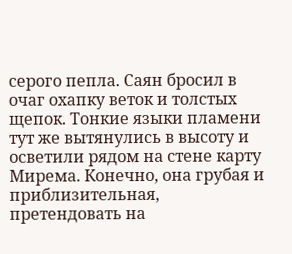серого пепла. Саян бросил в очаг охапку веток и толстых щепок. Тонкие языки пламени тут же вытянулись в высоту и осветили рядом на стене карту Мирема. Конечно, она грубая и приблизительная, претендовать на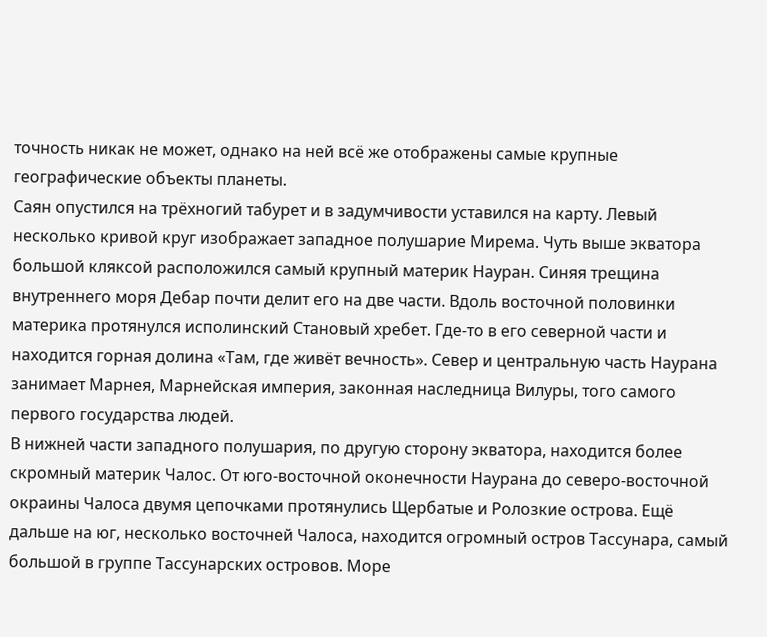точность никак не может, однако на ней всё же отображены самые крупные географические объекты планеты.
Саян опустился на трёхногий табурет и в задумчивости уставился на карту. Левый несколько кривой круг изображает западное полушарие Мирема. Чуть выше экватора большой кляксой расположился самый крупный материк Науран. Синяя трещина внутреннего моря Дебар почти делит его на две части. Вдоль восточной половинки материка протянулся исполинский Становый хребет. Где-то в его северной части и находится горная долина «Там, где живёт вечность». Север и центральную часть Наурана занимает Марнея, Марнейская империя, законная наследница Вилуры, того самого первого государства людей.
В нижней части западного полушария, по другую сторону экватора, находится более скромный материк Чалос. От юго-восточной оконечности Наурана до северо-восточной окраины Чалоса двумя цепочками протянулись Щербатые и Ролозкие острова. Ещё дальше на юг, несколько восточней Чалоса, находится огромный остров Тассунара, самый большой в группе Тассунарских островов. Море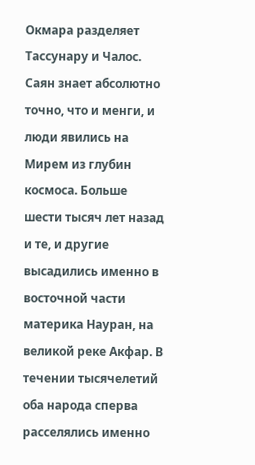Окмара разделяет Тассунару и Чалос.
Саян знает абсолютно точно, что и менги, и люди явились на Мирем из глубин космоса. Больше шести тысяч лет назад и те, и другие высадились именно в восточной части материка Науран, на великой реке Акфар. В течении тысячелетий оба народа сперва расселялись именно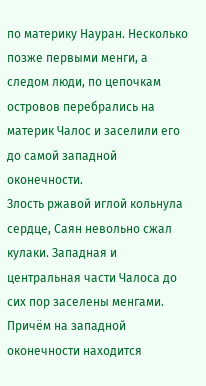по материку Науран. Несколько позже первыми менги, а следом люди, по цепочкам островов перебрались на материк Чалос и заселили его до самой западной оконечности.
Злость ржавой иглой кольнула сердце, Саян невольно сжал кулаки. Западная и центральная части Чалоса до сих пор заселены менгами. Причём на западной оконечности находится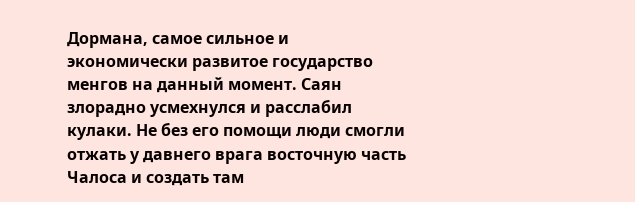Дормана, самое сильное и экономически развитое государство менгов на данный момент. Саян злорадно усмехнулся и расслабил кулаки. Не без его помощи люди смогли отжать у давнего врага восточную часть Чалоса и создать там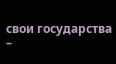свои государства –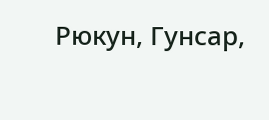Рюкун, Гунсар,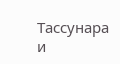Тассунара и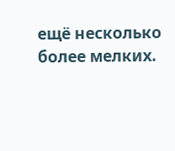ещё несколько более мелких.